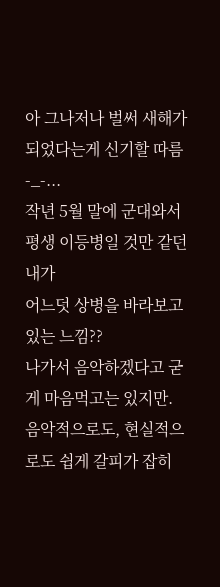아 그나저나 벌써 새해가 되었다는게 신기할 따름 -_-...
작년 5월 말에 군대와서 평생 이등병일 것만 같던 내가
어느덧 상병을 바라보고 있는 느낌??
나가서 음악하겠다고 굳게 마음먹고는 있지만.
음악적으로도, 현실적으로도 쉽게 갈피가 잡히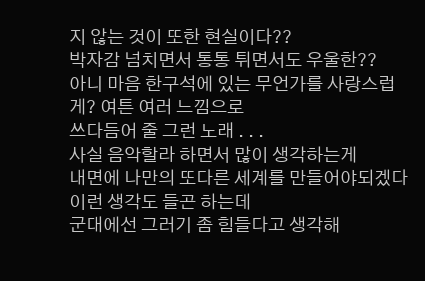지 않는 것이 또한 현실이다??
박자감 넘치면서 통통 튀면서도 우울한??
아니 마음 한구석에 있는 무언가를 사랑스럽게? 여튼 여러 느낌으로
쓰다듬어 줄 그런 노래 . . .
사실 음악할라 하면서 많이 생각하는게
내면에 나만의 또다른 세계를 만들어야되겠다 이런 생각도 들곤 하는데
군대에선 그러기 좀 힘들다고 생각해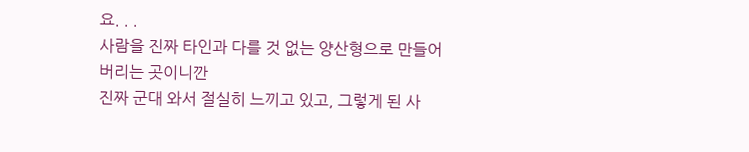요. . .
사람을 진짜 타인과 다를 것 없는 양산형으로 만들어 버리는 곳이니깐
진짜 군대 와서 절실히 느끼고 있고, 그렇게 된 사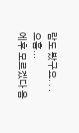람도 봤구요. . .
으흠...
에후 모르겠다 음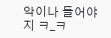악이나 들어야지 ㅋ_ㅋ